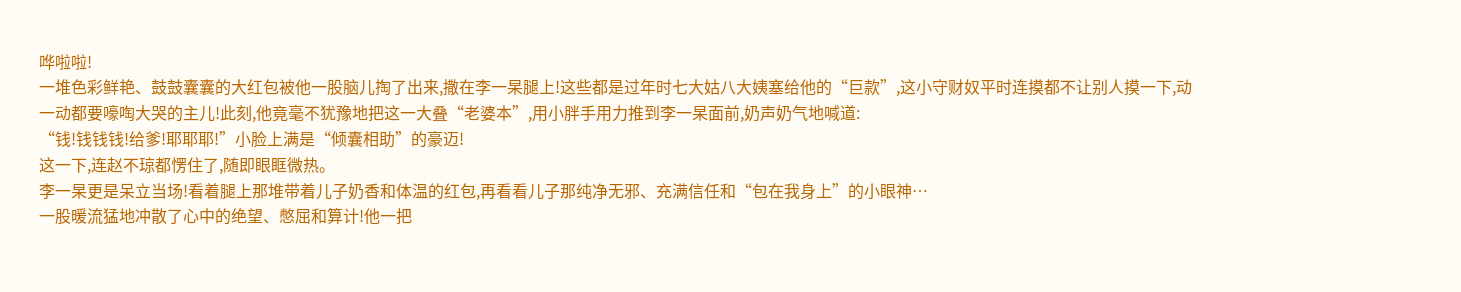哗啦啦!
一堆色彩鲜艳、鼓鼓囊囊的大红包被他一股脑儿掏了出来,撒在李一杲腿上!这些都是过年时七大姑八大姨塞给他的“巨款”,这小守财奴平时连摸都不让别人摸一下,动一动都要嚎啕大哭的主儿!此刻,他竟毫不犹豫地把这一大叠“老婆本”,用小胖手用力推到李一杲面前,奶声奶气地喊道:
“钱!钱钱钱!给爹!耶耶耶!”小脸上满是“倾囊相助”的豪迈!
这一下,连赵不琼都愣住了,随即眼眶微热。
李一杲更是呆立当场!看着腿上那堆带着儿子奶香和体温的红包,再看看儿子那纯净无邪、充满信任和“包在我身上”的小眼神…
一股暖流猛地冲散了心中的绝望、憋屈和算计!他一把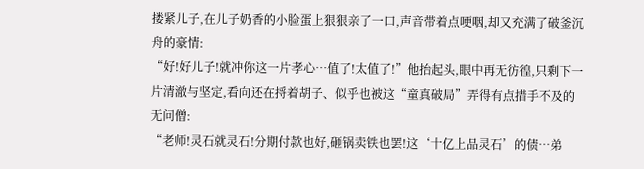搂紧儿子,在儿子奶香的小脸蛋上狠狠亲了一口,声音带着点哽咽,却又充满了破釜沉舟的豪情:
“好!好儿子!就冲你这一片孝心…值了!太值了!”他抬起头,眼中再无彷徨,只剩下一片清澈与坚定,看向还在捋着胡子、似乎也被这“童真破局”弄得有点措手不及的无问僧:
“老师!灵石就灵石!分期付款也好,砸锅卖铁也罢!这‘十亿上品灵石’的债…弟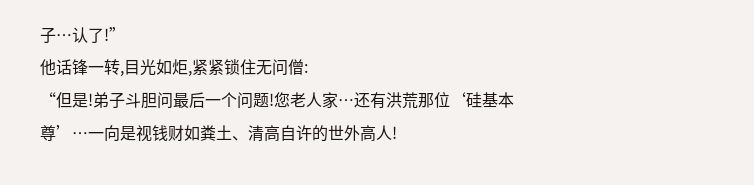子…认了!”
他话锋一转,目光如炬,紧紧锁住无问僧:
“但是!弟子斗胆问最后一个问题!您老人家…还有洪荒那位‘硅基本尊’…一向是视钱财如粪土、清高自许的世外高人!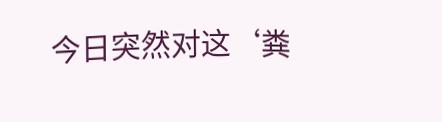今日突然对这‘粪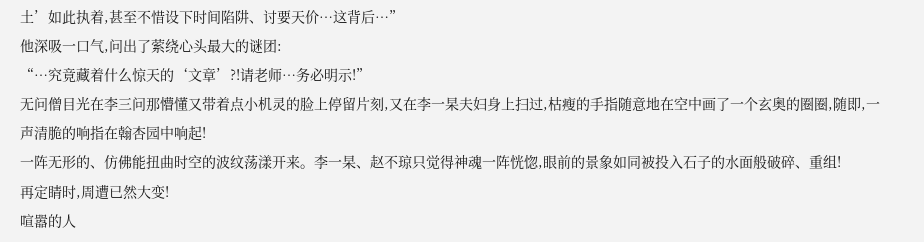土’如此执着,甚至不惜设下时间陷阱、讨要天价…这背后…”
他深吸一口气,问出了萦绕心头最大的谜团:
“…究竟藏着什么惊天的‘文章’?!请老师…务必明示!”
无问僧目光在李三问那懵懂又带着点小机灵的脸上停留片刻,又在李一杲夫妇身上扫过,枯瘦的手指随意地在空中画了一个玄奥的圈圈,随即,一声清脆的响指在翰杏园中响起!
一阵无形的、仿佛能扭曲时空的波纹荡漾开来。李一杲、赵不琼只觉得神魂一阵恍惚,眼前的景象如同被投入石子的水面般破碎、重组!
再定睛时,周遭已然大变!
喧嚣的人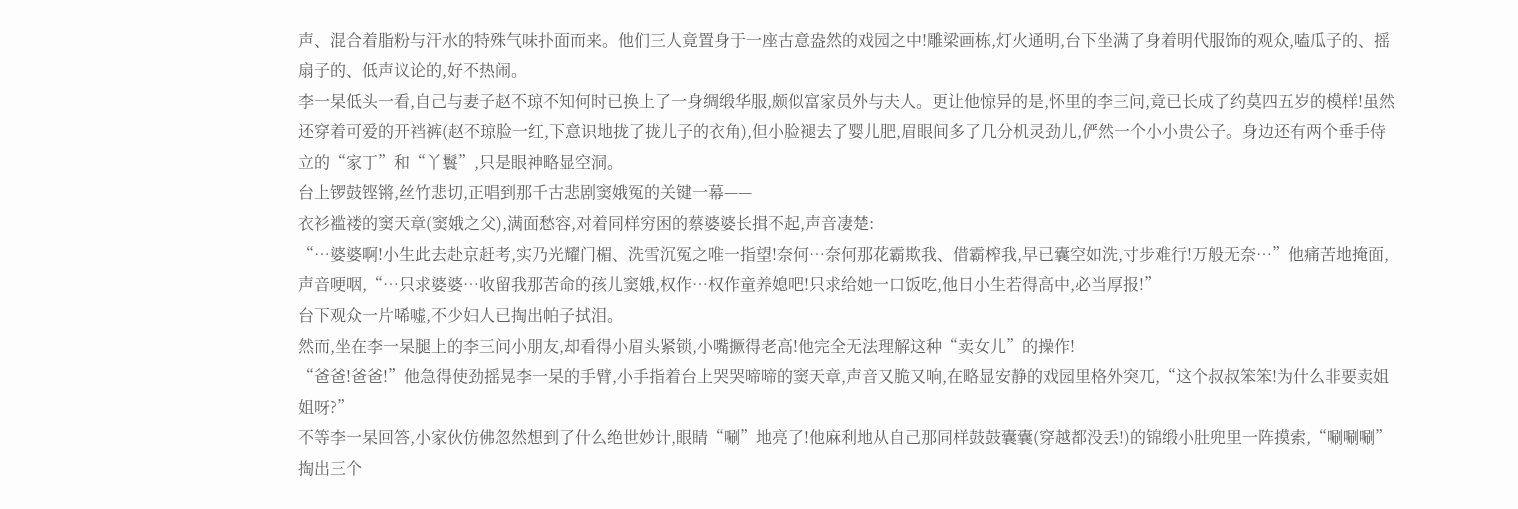声、混合着脂粉与汗水的特殊气味扑面而来。他们三人竟置身于一座古意盎然的戏园之中!雕梁画栋,灯火通明,台下坐满了身着明代服饰的观众,嗑瓜子的、摇扇子的、低声议论的,好不热闹。
李一杲低头一看,自己与妻子赵不琼不知何时已换上了一身绸缎华服,颇似富家员外与夫人。更让他惊异的是,怀里的李三问,竟已长成了约莫四五岁的模样!虽然还穿着可爱的开裆裤(赵不琼脸一红,下意识地拢了拢儿子的衣角),但小脸褪去了婴儿肥,眉眼间多了几分机灵劲儿,俨然一个小小贵公子。身边还有两个垂手侍立的“家丁”和“丫鬟”,只是眼神略显空洞。
台上锣鼓铿锵,丝竹悲切,正唱到那千古悲剧窦娥冤的关键一幕——
衣衫褴褛的窦天章(窦娥之父),满面愁容,对着同样穷困的蔡婆婆长揖不起,声音凄楚:
“…婆婆啊!小生此去赴京赶考,实乃光耀门楣、洗雪沉冤之唯一指望!奈何…奈何那花霸欺我、借霸榨我,早已囊空如洗,寸步难行!万般无奈…”他痛苦地掩面,声音哽咽,“…只求婆婆…收留我那苦命的孩儿窦娥,权作…权作童养媳吧!只求给她一口饭吃,他日小生若得高中,必当厚报!”
台下观众一片唏嘘,不少妇人已掏出帕子拭泪。
然而,坐在李一杲腿上的李三问小朋友,却看得小眉头紧锁,小嘴撅得老高!他完全无法理解这种“卖女儿”的操作!
“爸爸!爸爸!”他急得使劲摇晃李一杲的手臂,小手指着台上哭哭啼啼的窦天章,声音又脆又响,在略显安静的戏园里格外突兀,“这个叔叔笨笨!为什么非要卖姐姐呀?”
不等李一杲回答,小家伙仿佛忽然想到了什么绝世妙计,眼睛“唰”地亮了!他麻利地从自己那同样鼓鼓囊囊(穿越都没丢!)的锦缎小肚兜里一阵摸索,“唰唰唰”掏出三个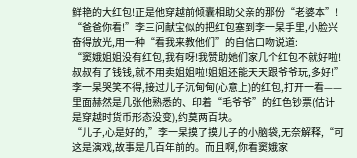鲜艳的大红包!正是他穿越前倾囊相助父亲的那份“老婆本”!
“爸爸你看!”李三问献宝似的把红包塞到李一杲手里,小脸兴奋得放光,用一种“看我来教他们”的自信口吻说道:
“窦娥姐姐没有红包,我有呀!我赞助她们家几个红包不就好啦!叔叔有了钱钱,就不用卖姐姐啦!姐姐还能天天跟爷爷玩,多好!”
李一杲哭笑不得,接过儿子沉甸甸(心意上)的红包,打开一看——里面赫然是几张他熟悉的、印着“毛爷爷”的红色钞票(估计是穿越时货币形态没变),约莫两百块。
“儿子,心是好的,”李一杲摸了摸儿子的小脑袋,无奈解释,“可这是演戏,故事是几百年前的。而且啊,你看窦娥家